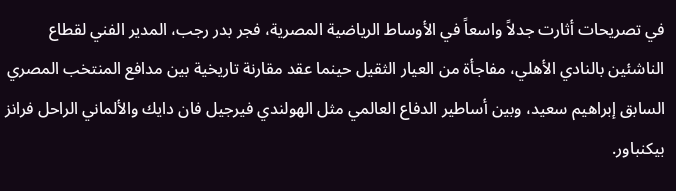في تصريحات أثارت جدلاً واسعاً في الأوساط الرياضية المصرية، فجر بدر رجب، المدير الفني لقطاع الناشئين بالنادي الأهلي، مفاجأة من العيار الثقيل حينما عقد مقارنة تاريخية بين مدافع المنتخب المصري السابق إبراهيم سعيد، وبين أساطير الدفاع العالمي مثل الهولندي فيرجيل فان دايك والألماني الراحل فرانز بيكنباور.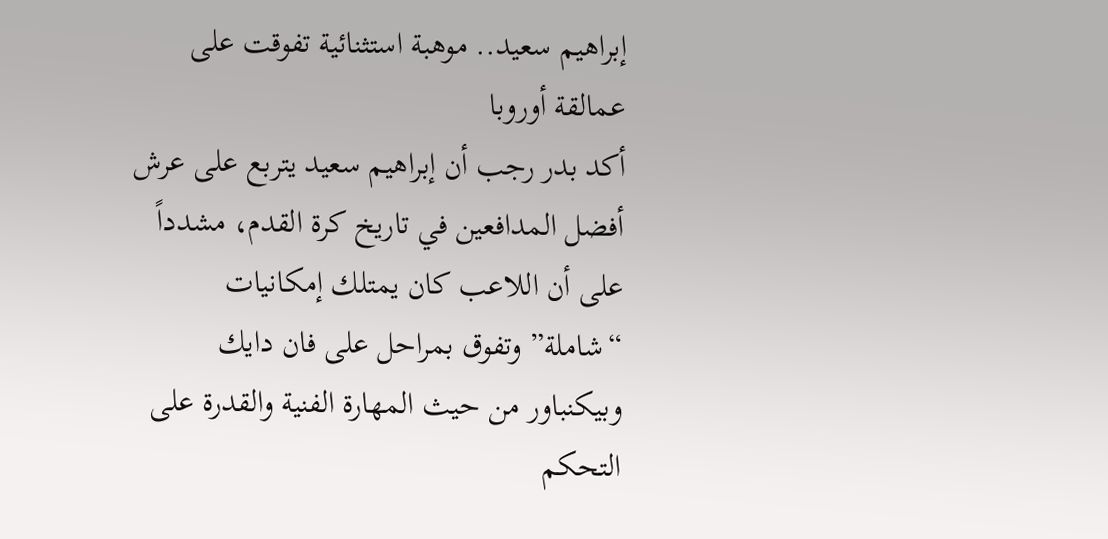إبراهيم سعيد.. موهبة استثنائية تفوقت على عمالقة أوروبا
أكد بدر رجب أن إبراهيم سعيد يتربع على عرش أفضل المدافعين في تاريخ كرة القدم، مشدداً على أن اللاعب كان يمتلك إمكانيات “شاملة” وتفوق بمراحل على فان دايك وبيكنباور من حيث المهارة الفنية والقدرة على التحكم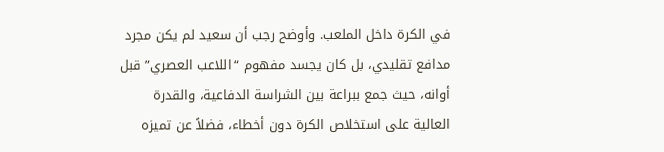في الكرة داخل الملعب. وأوضح رجب أن سعيد لم يكن مجرد مدافع تقليدي، بل كان يجسد مفهوم “اللاعب العصري” قبل أوانه، حيث جمع ببراعة بين الشراسة الدفاعية، والقدرة العالية على استخلاص الكرة دون أخطاء، فضلاً عن تميزه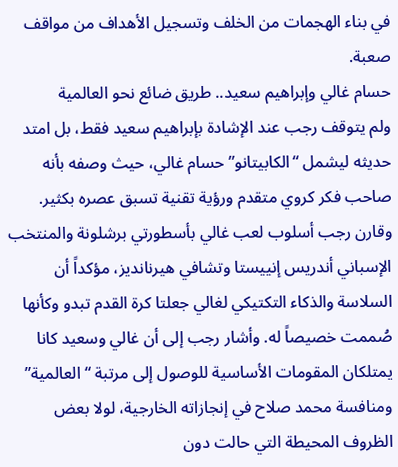في بناء الهجمات من الخلف وتسجيل الأهداف من مواقف صعبة.
حسام غالي وإبراهيم سعيد.. طريق ضائع نحو العالمية
ولم يتوقف رجب عند الإشادة بإبراهيم سعيد فقط، بل امتد حديثه ليشمل “الكابيتانو” حسام غالي، حيث وصفه بأنه صاحب فكر كروي متقدم ورؤية تقنية تسبق عصره بكثير. وقارن رجب أسلوب لعب غالي بأسطورتي برشلونة والمنتخب الإسباني أندريس إنييستا وتشافي هيرنانديز، مؤكداً أن السلاسة والذكاء التكتيكي لغالي جعلتا كرة القدم تبدو وكأنها صُممت خصيصاً له. وأشار رجب إلى أن غالي وسعيد كانا يمتلكان المقومات الأساسية للوصول إلى مرتبة “العالمية” ومنافسة محمد صلاح في إنجازاته الخارجية، لولا بعض الظروف المحيطة التي حالت دون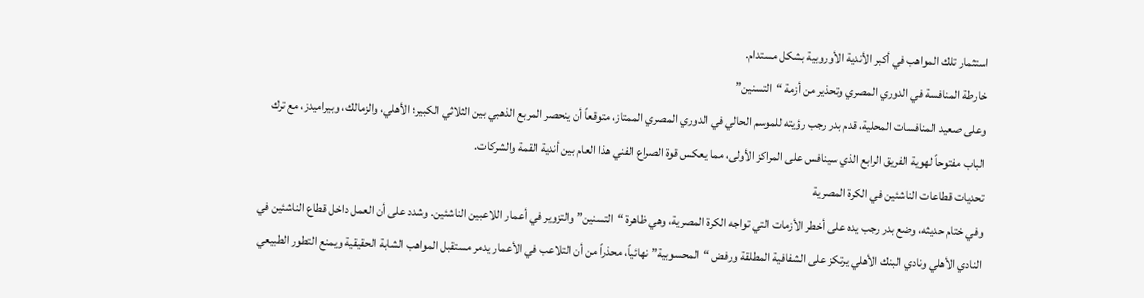استثمار تلك المواهب في أكبر الأندية الأوروبية بشكل مستدام.
خارطة المنافسة في الدوري المصري وتحذير من أزمة “التسنين”
وعلى صعيد المنافسات المحلية، قدم بدر رجب رؤيته للموسم الحالي في الدوري المصري الممتاز، متوقعاً أن ينحصر المربع الذهبي بين الثلاثي الكبير؛ الأهلي، والزمالك، وبيراميدز، مع ترك الباب مفتوحاً لهوية الفريق الرابع الذي سينافس على المراكز الأولى، مما يعكس قوة الصراع الفني هذا العام بين أندية القمة والشركات.
تحديات قطاعات الناشئين في الكرة المصرية
وفي ختام حديثه، وضع بدر رجب يده على أخطر الأزمات التي تواجه الكرة المصرية، وهي ظاهرة “التسنين” والتزوير في أعمار اللاعبين الناشئين. وشدد على أن العمل داخل قطاع الناشئين في النادي الأهلي ونادي البنك الأهلي يرتكز على الشفافية المطلقة ورفض “المحسوبية” نهائياً، محذراً من أن التلاعب في الأعمار يدمر مستقبل المواهب الشابة الحقيقية ويمنع التطور الطبيعي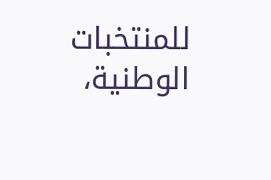للمنتخبات الوطنية،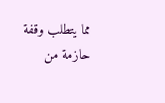مما يتطلب وقفة حازمة من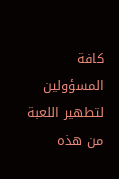كافة المسؤولين لتطهير اللعبة من هذه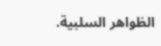الظواهر السلبية.